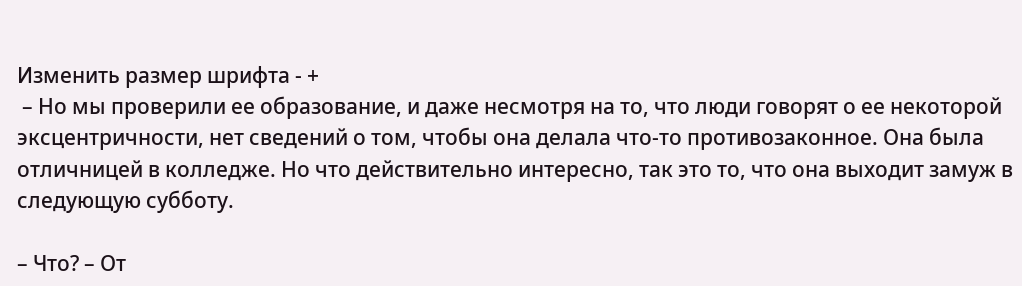Изменить размер шрифта - +
 – Но мы проверили ее образование, и даже несмотря на то, что люди говорят о ее некоторой эксцентричности, нет сведений о том, чтобы она делала что-то противозаконное. Она была отличницей в колледже. Но что действительно интересно, так это то, что она выходит замуж в следующую субботу.

– Что? – От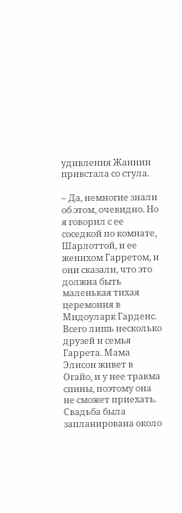удивления Жаннин привстала со стула.

– Да, немногие знали об этом, очевидно. Но я говорил с ее соседкой по комнате, Шарлоттой, и ее женихом Гарретом, и они сказали, что это должна быть маленькая тихая церемония в Мидоуларк Гарденс. Всего лишь несколько друзей и семья Гаррета. Мама Элисон живет в Огайо, и у нее травма спины, поэтому она не сможет приехать. Свадьба была запланирована около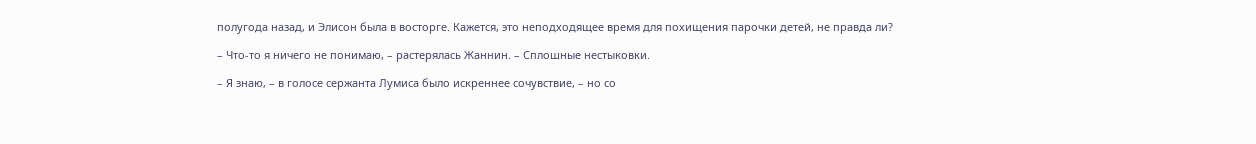полугода назад, и Элисон была в восторге. Кажется, это неподходящее время для похищения парочки детей, не правда ли?

– Что-то я ничего не понимаю, – растерялась Жаннин. – Сплошные нестыковки.

– Я знаю, – в голосе сержанта Лумиса было искреннее сочувствие, – но со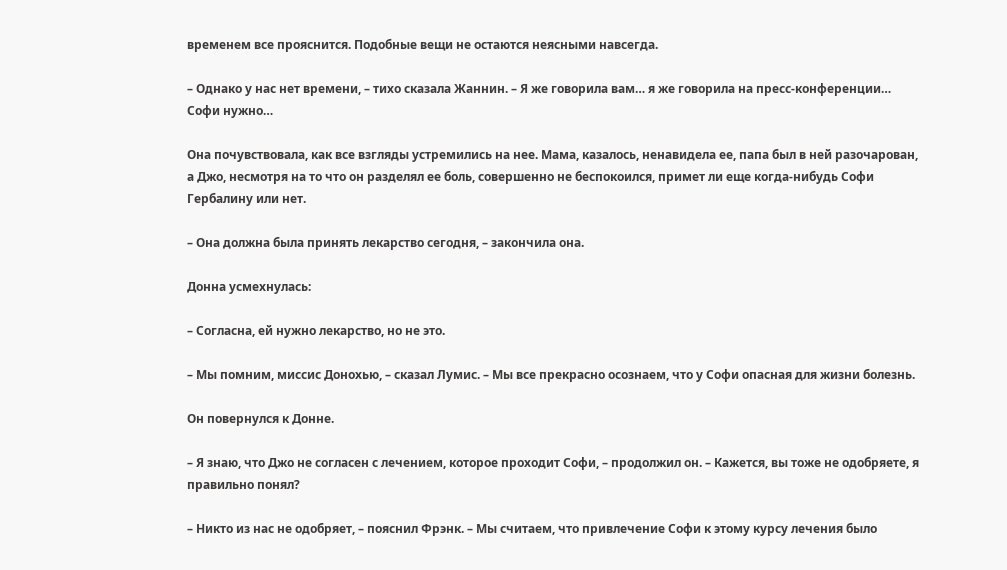временем все прояснится. Подобные вещи не остаются неясными навсегда.

– Однако у нас нет времени, – тихо сказала Жаннин. – Я же говорила вам… я же говорила на пресс-конференции… Софи нужно…

Она почувствовала, как все взгляды устремились на нее. Мама, казалось, ненавидела ее, папа был в ней разочарован, а Джо, несмотря на то что он разделял ее боль, совершенно не беспокоился, примет ли еще когда-нибудь Софи Гербалину или нет.

– Она должна была принять лекарство сегодня, – закончила она.

Донна усмехнулась:

– Согласна, ей нужно лекарство, но не это.

– Мы помним, миссис Донохью, – сказал Лумис. – Мы все прекрасно осознаем, что у Софи опасная для жизни болезнь.

Он повернулся к Донне.

– Я знаю, что Джо не согласен с лечением, которое проходит Софи, – продолжил он. – Кажется, вы тоже не одобряете, я правильно понял?

– Никто из нас не одобряет, – пояснил Фрэнк. – Мы считаем, что привлечение Софи к этому курсу лечения было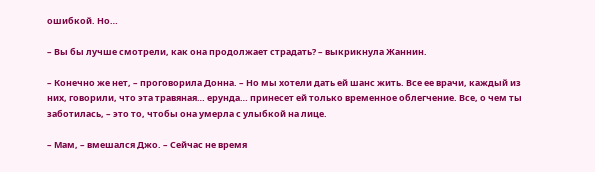ошибкой. Но…

– Вы бы лучше смотрели, как она продолжает страдать? – выкрикнула Жаннин.

– Конечно же нет, – проговорила Донна. – Но мы хотели дать ей шанс жить. Все ее врачи, каждый из них, говорили, что эта травяная… ерунда… принесет ей только временное облегчение. Все, о чем ты заботилась, – это то, чтобы она умерла с улыбкой на лице.

– Мам, – вмешался Джо. – Сейчас не время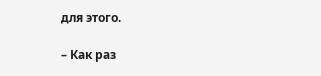для этого.

– Как раз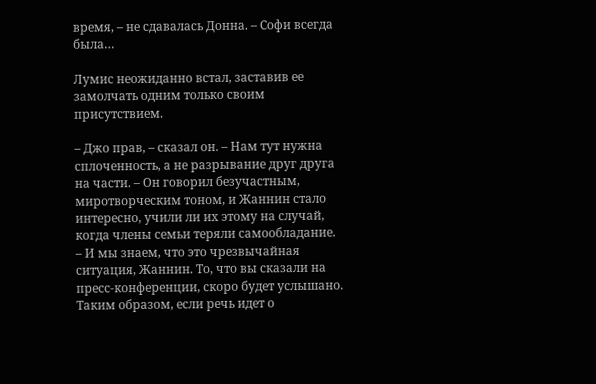время, – не сдавалась Донна. – Софи всегда была…

Лумис неожиданно встал, заставив ее замолчать одним только своим присутствием.

– Джо прав, – сказал он. – Нам тут нужна сплоченность, а не разрывание друг друга на части. – Он говорил безучастным, миротворческим тоном, и Жаннин стало интересно, учили ли их этому на случай, когда члены семьи теряли самообладание. – И мы знаем, что это чрезвычайная ситуация, Жаннин. То, что вы сказали на пресс-конференции, скоро будет услышано. Таким образом, если речь идет о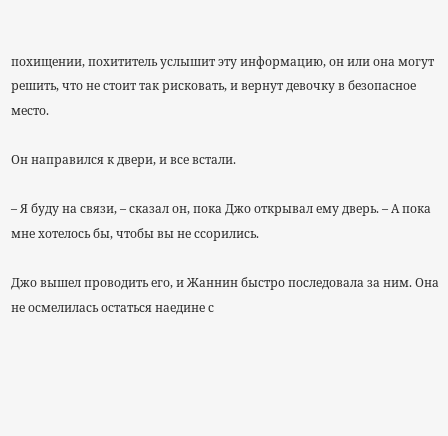похищении, похититель услышит эту информацию, он или она могут решить, что не стоит так рисковать, и вернут девочку в безопасное место.

Он направился к двери, и все встали.

– Я буду на связи, – сказал он, пока Джо открывал ему дверь. – А пока мне хотелось бы, чтобы вы не ссорились.

Джо вышел проводить его, и Жаннин быстро последовала за ним. Она не осмелилась остаться наедине с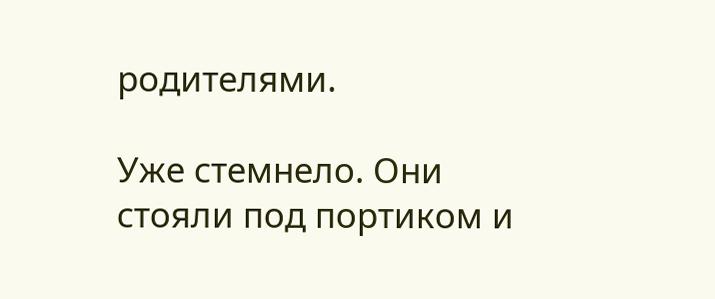родителями.

Уже стемнело. Они стояли под портиком и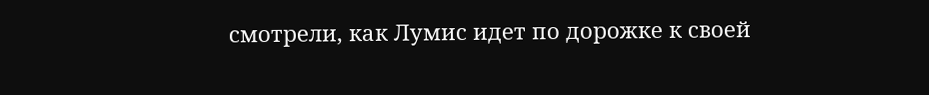смотрели, как Лумис идет по дорожке к своей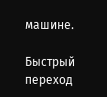машине.

Быстрый переход